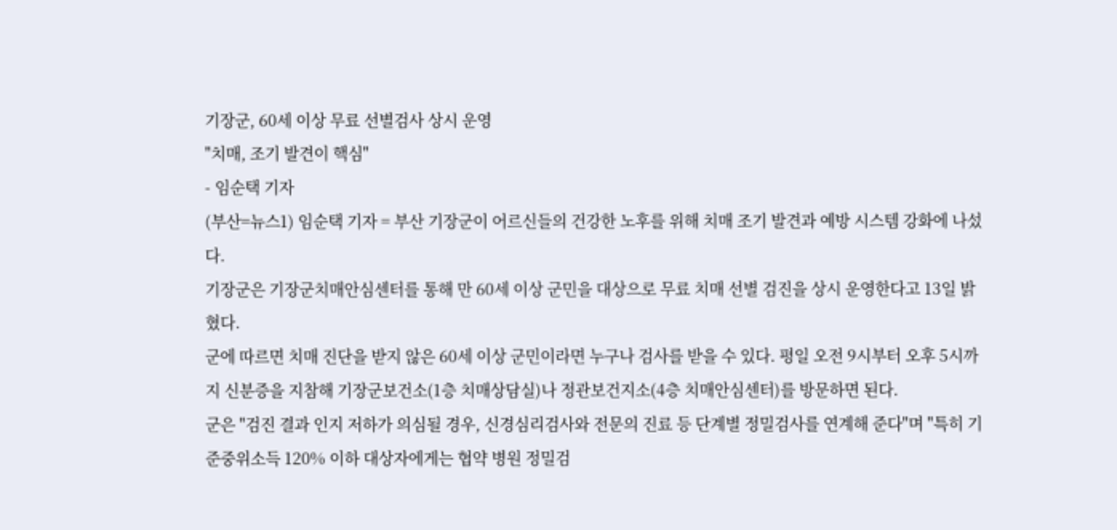기장군, 60세 이상 무료 선별검사 상시 운영
"치매, 조기 발견이 핵심"
- 임순택 기자
(부산=뉴스1) 임순택 기자 = 부산 기장군이 어르신들의 건강한 노후를 위해 치매 조기 발견과 예방 시스템 강화에 나섰다.
기장군은 기장군치매안심센터를 통해 만 60세 이상 군민을 대상으로 무료 치매 선별 검진을 상시 운영한다고 13일 밝혔다.
군에 따르면 치매 진단을 받지 않은 60세 이상 군민이라면 누구나 검사를 받을 수 있다. 평일 오전 9시부터 오후 5시까지 신분증을 지참해 기장군보건소(1층 치매상담실)나 정관보건지소(4층 치매안심센터)를 방문하면 된다.
군은 "검진 결과 인지 저하가 의심될 경우, 신경심리검사와 전문의 진료 등 단계별 정밀검사를 연계해 준다"며 "특히 기준중위소득 120% 이하 대상자에게는 협약 병원 정밀검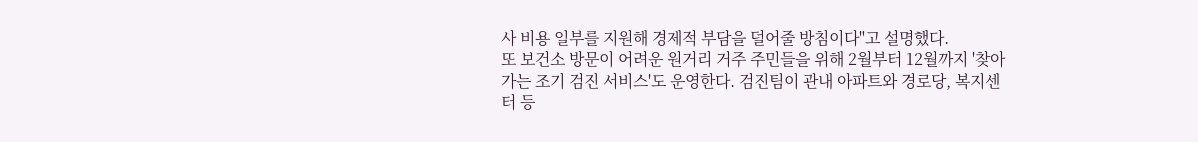사 비용 일부를 지원해 경제적 부담을 덜어줄 방침이다"고 설명했다.
또 보건소 방문이 어려운 원거리 거주 주민들을 위해 2월부터 12월까지 '찾아가는 조기 검진 서비스'도 운영한다. 검진팀이 관내 아파트와 경로당, 복지센터 등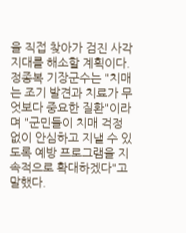을 직접 찾아가 검진 사각지대를 해소할 계획이다.
정종복 기장군수는 "치매는 조기 발견과 치료가 무엇보다 중요한 질환"이라며 "군민들이 치매 걱정 없이 안심하고 지낼 수 있도록 예방 프로그램을 지속적으로 확대하겠다"고 말했다.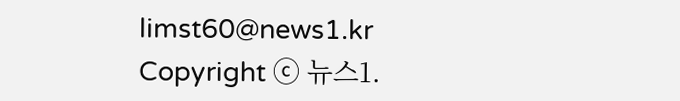limst60@news1.kr
Copyright ⓒ 뉴스1.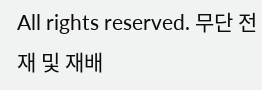All rights reserved. 무단 전재 및 재배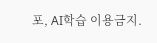포, AI학습 이용금지.